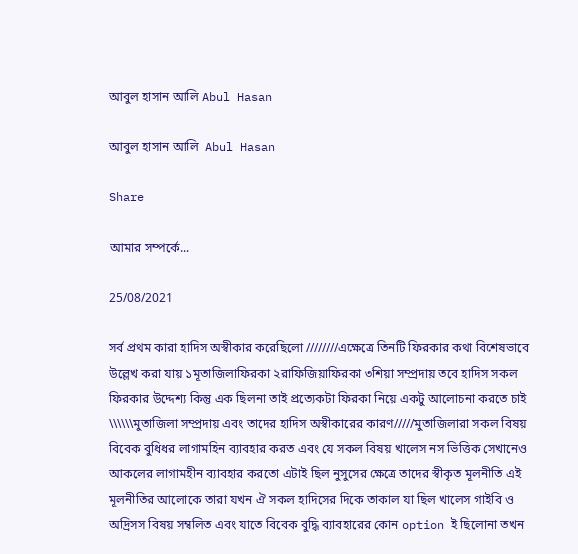আবুল হাসান আলি Abul Hasan

আবুল হাসান আলি  Abul Hasan

Share

আমার সম্পর্কে...

25/08/2021

সর্ব প্রথম কারা হাদিস অস্বীকার করেছিলো ////////এক্ষেত্রে তিনটি ফিরকার কথা বিশেষভাবে উল্লেখ করা যায় ১মূতাজিলাফিরকা ২রাফিজিয়াফিরকা ৩শিয়া সম্প্রদায় তবে হাদিস সকল ফিরকার উদ্দেশ্য কিন্তু এক ছিলনা তাই প্রত্যেকটা ফিরকা নিয়ে একটু আলোচনা করতে চাই \\\\\\মুতাজিলা সম্প্রদায় এবং তাদের হাদিস অস্বীকারের কারণ/////মুতাজিলারা সকল বিষয় বিবেক বুধিধর লাগামহিন ব্যাবহার করত এবং যে সকল বিষয় খালেস নস ভিত্তিক সেখানেও আকলের লাগামহীন ব্যাবহার করতো এটাই ছিল নুসুসের ক্ষেত্রে তাদের স্বীকৃত মূলনীতি এই মূলনীতির আলোকে তারা যখন ঐ সকল হাদিসের দিকে তাকাল যা ছিল খালেস গাইবি ও অদ্রিসস বিষয় সম্বলিত এবং যাতে বিবেক বুদ্ধি ব্যাবহারের কোন option ই ছিলোনা তখন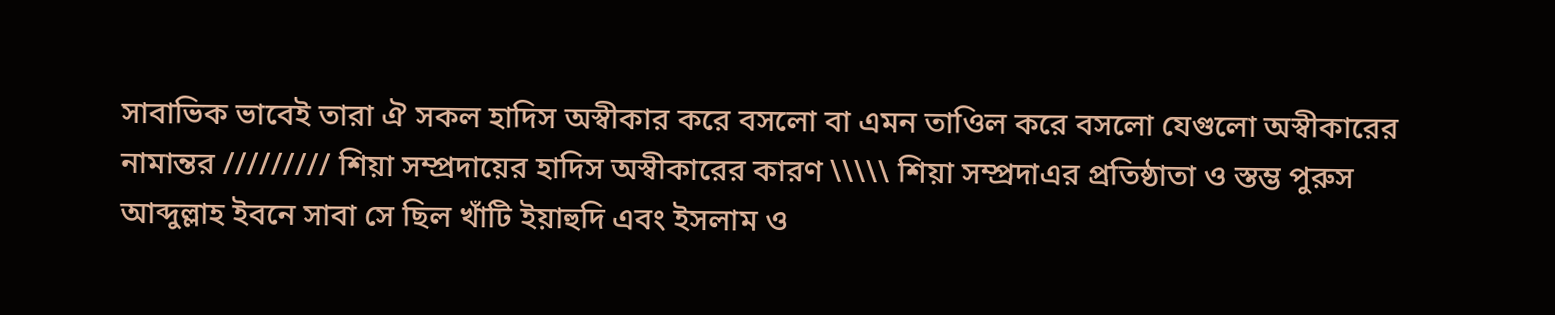সাবাভিক ভাবেই তারা ঐ সকল হাদিস অস্বীকার করে বসলো বা এমন তাওিল করে বসলো যেগুলো অস্বীকারের নামান্তর ///////// শিয়া সম্প্রদায়ের হাদিস অস্বীকারের কারণ \\\\\ শিয়া সম্প্রদাএর প্রতিষ্ঠাতা ও স্তম্ভ পুরুস আব্দুল্লাহ ইবনে সাবা সে ছিল খাঁটি ইয়াহুদি এবং ইসলাম ও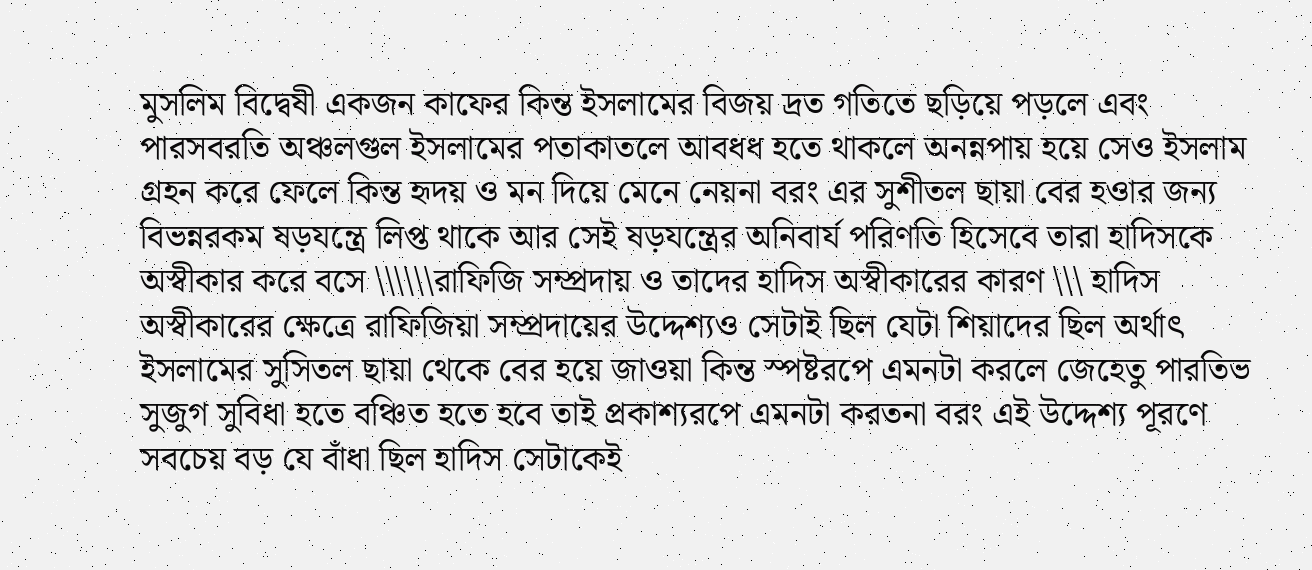মুসলিম বিদ্বেষী একজন কাফের কিন্ত ইসলামের বিজয় দ্রত গতিতে ছড়িয়ে পড়লে এবং পারসবরতি অঞ্চলগুল ইসলামের পতাকাতলে আবধধ হতে থাকলে অনন্নপায় হয়ে সেও ইসলাম গ্রহন করে ফেলে কিন্ত হৃদয় ও মন দিয়ে মেনে নেয়না বরং এর সুশীতল ছায়া বের হওার জন্য বিভন্নরকম ষড়যন্ত্রে লিপ্ত থাকে আর সেই ষড়যন্ত্রের অনিবার্য পরিণতি হিসেবে তারা হাদিসকে অস্বীকার করে বসে \\\\\\রাফিজি সম্প্রদায় ও তাদের হাদিস অস্বীকারের কারণ \\\ হাদিস অস্বীকারের ক্ষেত্রে রাফিজিয়া সম্প্রদায়ের উদ্দেশ্যও সেটাই ছিল যেটা শিয়াদের ছিল অর্থাৎ ইসলামের সুসিতল ছায়া থেকে বের হয়ে জাওয়া কিন্ত স্পষ্টরপে এমনটা করলে জেহেতু পারতিভ সুজুগ সুবিধা হতে বঞ্চিত হতে হবে তাই প্রকাশ্যরপে এমনটা করতনা বরং এই উদ্দেশ্য পূরণে সবচেয় বড় যে বাঁধা ছিল হাদিস সেটাকেই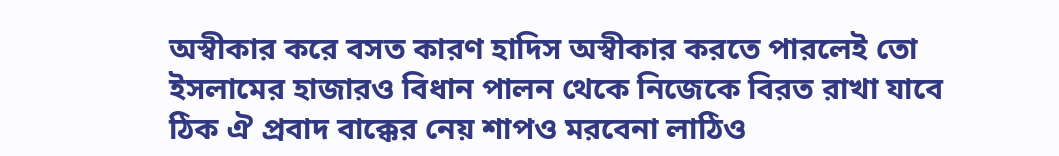অস্বীকার করে বসত কারণ হাদিস অস্বীকার করতে পারলেই তো ইসলামের হাজারও বিধান পালন থেকে নিজেকে বিরত রাখা যাবে ঠিক ঐ প্রবাদ বাক্কের নেয় শাপও মরবেনা লাঠিও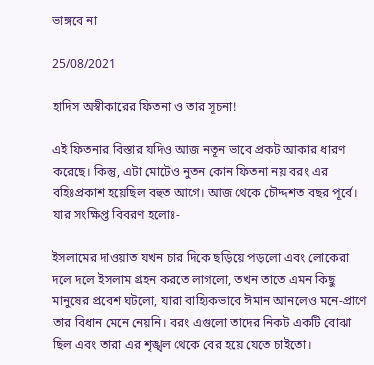ভাঙ্গবে না

25/08/2021

হাদিস অস্বীকারের ফিতনা ও তার সূচনা!

এই ফিতনার বিস্তার যদিও আজ নতূন ভাবে প্রকট আকার ধারণ করেছে। কিন্তু, এটা মোটেও নুতন কোন ফিতনা নয় বরং এর বহিঃপ্রকাশ হয়েছিল বহুত আগে। আজ থেকে চৌদ্দশত বছর পূর্বে। যার সংক্ষিপ্ত বিবরণ হলোঃ-

ইসলামের দাওয়াত যখন চার দিকে ছড়িয়ে পড়লো এবং লোকেরা দলে দলে ইসলাম গ্রহন করতে লাগলো, তখন তাতে এমন কিছু মানুষের প্রবেশ ঘটলো, যারা বাহ্যিকভাবে ঈমান আনলেও মনে-প্রাণে তার বিধান মেনে নেয়নি। বরং এগুলো তাদের নিকট একটি বোঝা ছিল এবং তারা এর শৃঙ্খল থেকে বের হয়ে যেতে চাইতো।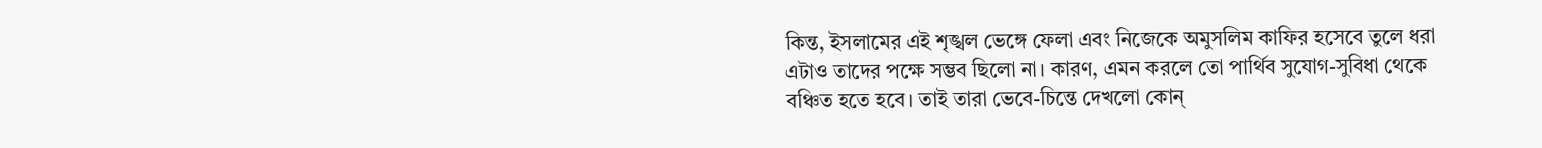কিন্ত, ইসলামের এই শৃঙ্খল ভেঙ্গে ফেলা এবং নিজেকে অমুসলিম কাফির হসেবে তুলে ধরা এটাও তাদের পক্ষে সম্ভব ছিলো না। কারণ, এমন করলে তো পার্থিব সুযোগ-সুবিধা থেকে বঞ্চিত হতে হবে। তাই তারা ভেবে-চিন্তে দেখলো কোন্‌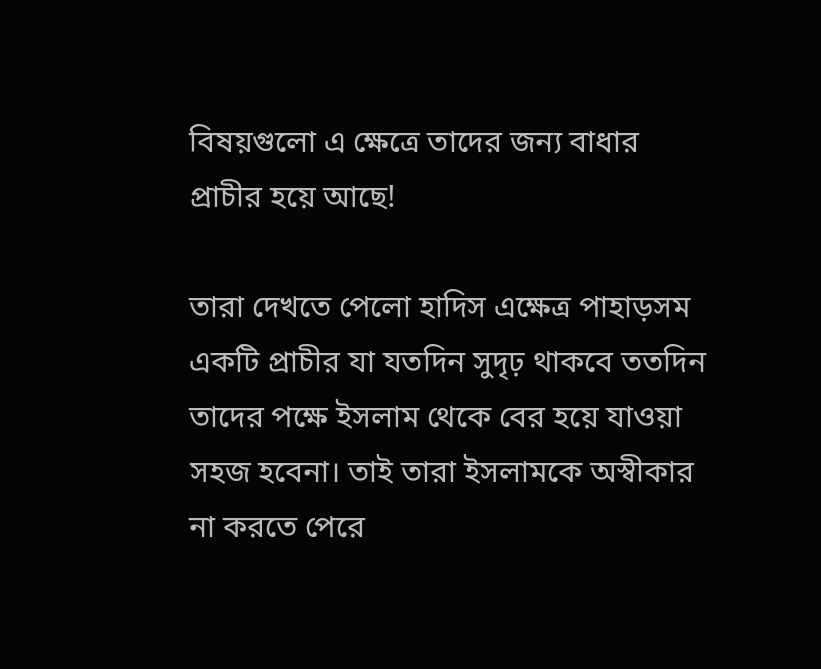বিষয়গুলো এ ক্ষেত্রে তাদের জন্য বাধার প্রাচীর হয়ে আছে!

তারা দেখতে পেলো হাদিস এক্ষেত্র পাহাড়সম একটি প্রাচীর যা যতদিন সুদৃঢ় থাকবে ততদিন তাদের পক্ষে ইসলাম থেকে বের হয়ে যাওয়া সহজ হবেনা। তাই তারা ইসলামকে অস্বীকার না করতে পেরে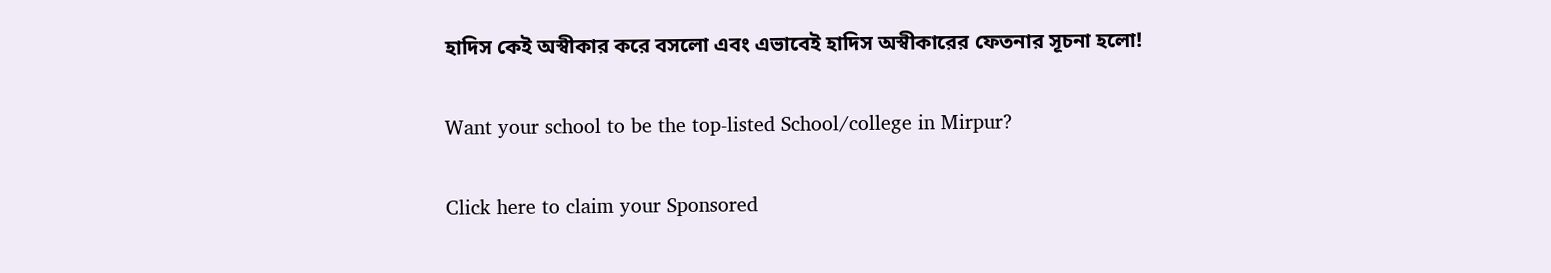হাদিস কেই অস্বীকার করে বসলো এবং এভাবেই হাদিস অস্বীকারের ফেতনার সূচনা হলো!

Want your school to be the top-listed School/college in Mirpur?

Click here to claim your Sponsored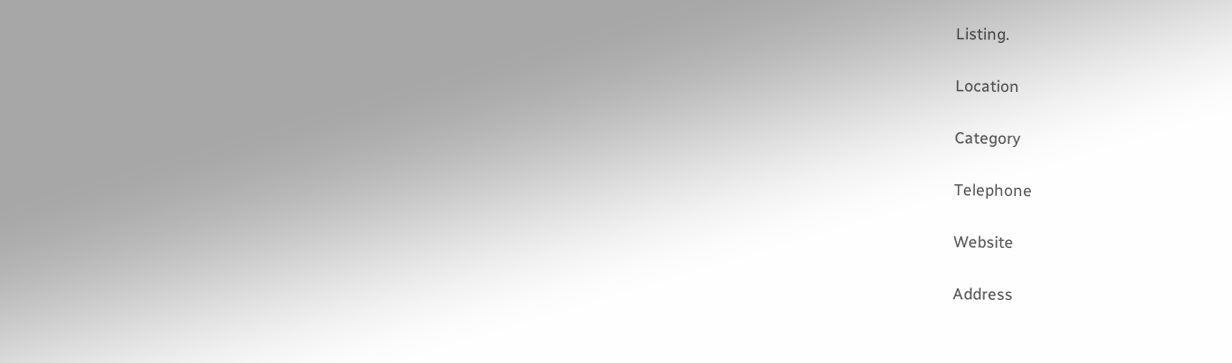Listing.

Location

Category

Telephone

Website

Address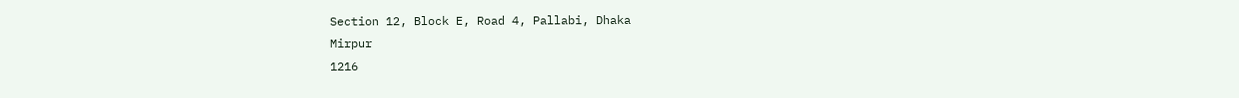Section 12, Block E, Road 4, Pallabi, Dhaka
Mirpur
1216